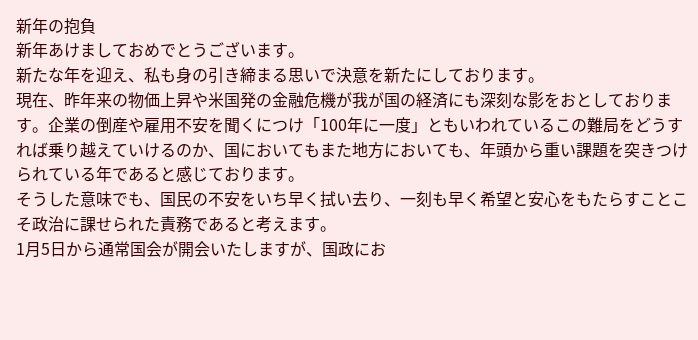新年の抱負
新年あけましておめでとうございます。
新たな年を迎え、私も身の引き締まる思いで決意を新たにしております。
現在、昨年来の物価上昇や米国発の金融危機が我が国の経済にも深刻な影をおとしております。企業の倒産や雇用不安を聞くにつけ「100年に一度」ともいわれているこの難局をどうすれば乗り越えていけるのか、国においてもまた地方においても、年頭から重い課題を突きつけられている年であると感じております。
そうした意味でも、国民の不安をいち早く拭い去り、一刻も早く希望と安心をもたらすことこそ政治に課せられた責務であると考えます。
1月5日から通常国会が開会いたしますが、国政にお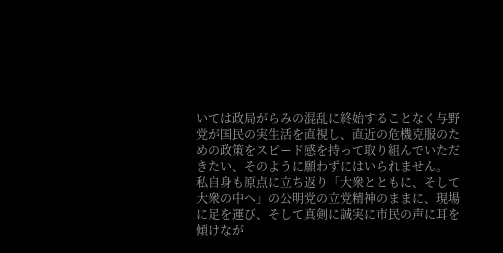いては政局がらみの混乱に終始することなく与野党が国民の実生活を直視し、直近の危機克服のための政策をスピード感を持って取り組んでいただきたい、そのように願わずにはいられません。
私自身も原点に立ち返り「大衆とともに、そして大衆の中へ」の公明党の立党精神のままに、現場に足を運び、そして真剣に誠実に市民の声に耳を傾けなが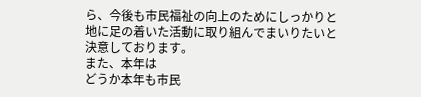ら、今後も市民福祉の向上のためにしっかりと地に足の着いた活動に取り組んでまいりたいと決意しております。
また、本年は
どうか本年も市民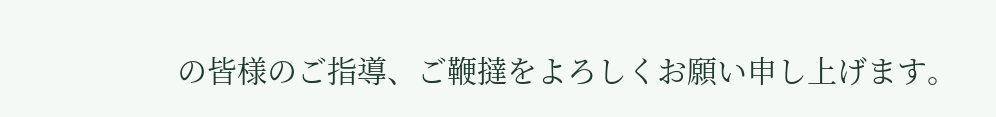の皆様のご指導、ご鞭撻をよろしくお願い申し上げます。